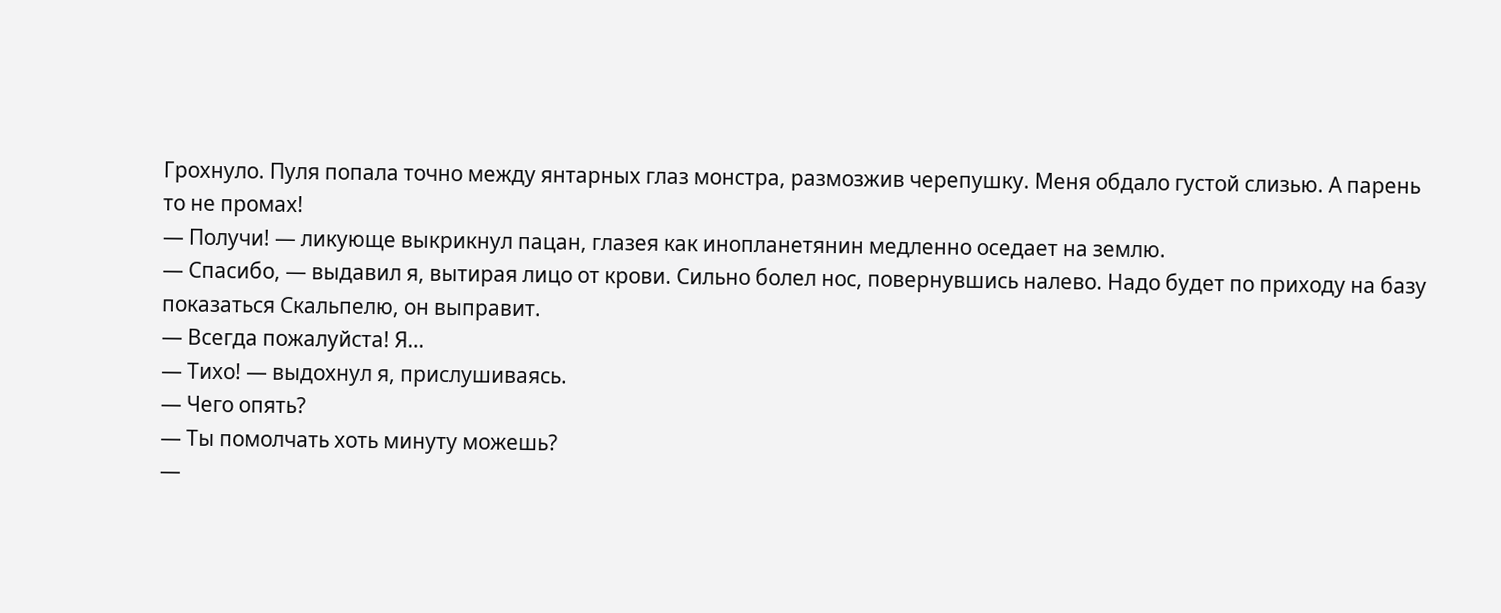Грохнуло. Пуля попала точно между янтарных глаз монстра, размозжив черепушку. Меня обдало густой слизью. А парень то не промах!
— Получи! — ликующе выкрикнул пацан, глазея как инопланетянин медленно оседает на землю.
— Спасибо, — выдавил я, вытирая лицо от крови. Сильно болел нос, повернувшись налево. Надо будет по приходу на базу показаться Скальпелю, он выправит.
— Всегда пожалуйста! Я…
— Тихо! — выдохнул я, прислушиваясь.
— Чего опять?
— Ты помолчать хоть минуту можешь?
—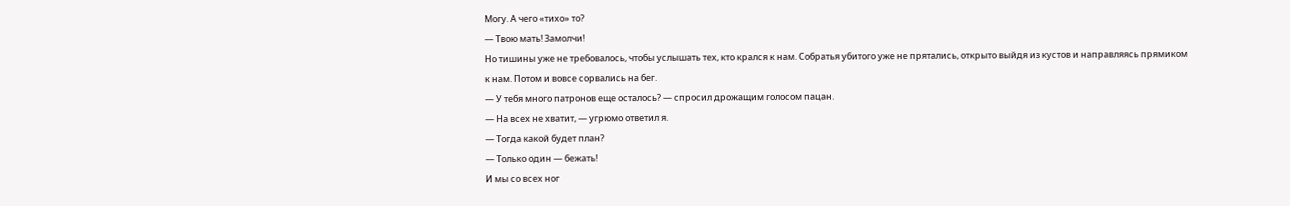Могу. А чего «тихо» то?
— Твою мать! Замолчи!
Но тишины уже не требовалось, чтобы услышать тех, кто крался к нам. Собратья убитого уже не прятались, открыто выйдя из кустов и направляясь прямиком к нам. Потом и вовсе сорвались на бег.
— У тебя много патронов еще осталось? — спросил дрожащим голосом пацан.
— На всех не хватит, — угрюмо ответил я.
— Тогда какой будет план?
— Только один — бежать!
И мы со всех ног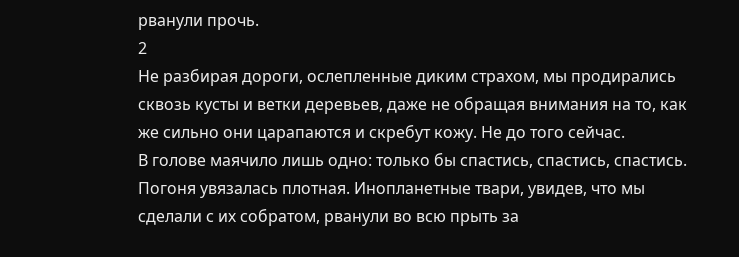рванули прочь.
2
Не разбирая дороги, ослепленные диким страхом, мы продирались сквозь кусты и ветки деревьев, даже не обращая внимания на то, как же сильно они царапаются и скребут кожу. Не до того сейчас.
В голове маячило лишь одно: только бы спастись, спастись, спастись.
Погоня увязалась плотная. Инопланетные твари, увидев, что мы сделали с их собратом, рванули во всю прыть за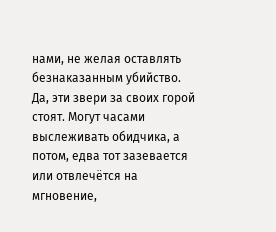нами, не желая оставлять безнаказанным убийство. Да, эти звери за своих горой стоят. Могут часами выслеживать обидчика, а потом, едва тот зазевается или отвлечётся на мгновение,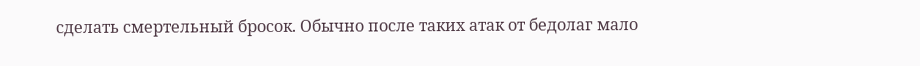сделать смертельный бросок. Обычно после таких атак от бедолаг мало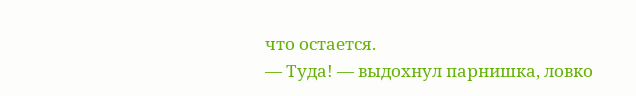что остается.
— Туда! — выдохнул парнишка, ловко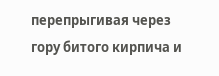перепрыгивая через гору битого кирпича и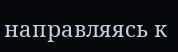направляясь к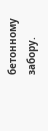бетонному забору.